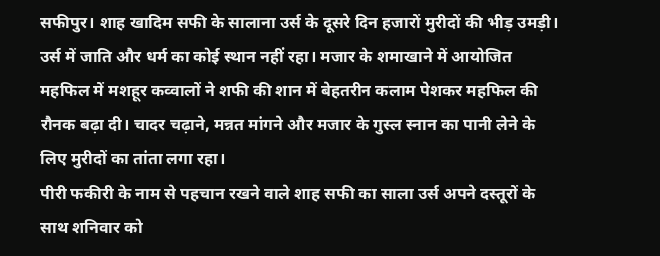सफीपुर। शाह खादिम सफी के सालाना उर्स के दूसरे दिन हजारों मुरीदों की भीड़ उमड़ी। उर्स में जाति और धर्म का कोई स्थान नहीं रहा। मजार के शमाखाने में आयोजित महफिल में मशहूर कव्वालों ने शफी की शान में बेहतरीन कलाम पेशकर महफिल की रौनक बढ़ा दी। चादर चढ़ाने, मन्नत मांगने और मजार के गुस्ल स्नान का पानी लेने के लिए मुरीदों का तांता लगा रहा।
पीरी फकीरी के नाम से पहचान रखने वाले शाह सफी का साला उर्स अपने दस्तूरों के साथ शनिवार को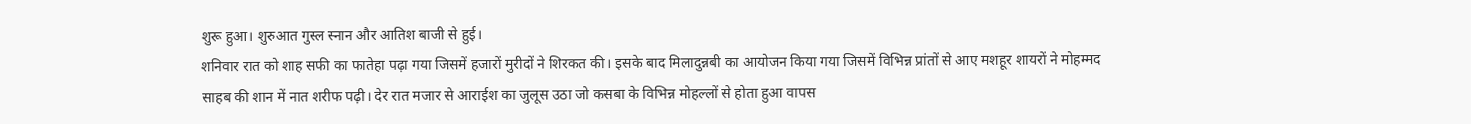शुरू हुआ। शुरुआत गुस्ल स्नान और आतिश बाजी से हुई।
शनिवार रात को शाह सफी का फातेहा पढ़ा गया जिसमें हजारों मुरीदों ने शिरकत की। इसके बाद मिलादुन्नबी का आयोजन किया गया जिसमें विभिन्न प्रांतों से आए मशहूर शायरों ने मोहम्मद साहब की शान में नात शरीफ पढ़ी। देर रात मजार से आराईश का जुलूस उठा जो कसबा के विभिन्न मोहल्लों से होता हुआ वापस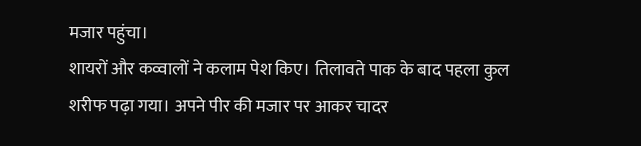मजार पहुंचा।
शायरों और कव्वालों ने कलाम पेश किए। तिलावते पाक के बाद पहला कुल शरीफ पढ़ा गया। अपने पीर की मजार पर आकर चादर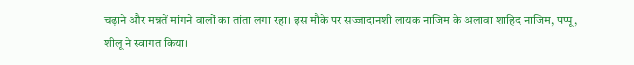चढ़ाने और मन्नतें मांगने वालों का तांता लगा रहा। इस मौके पर सज्जादानशी लायक नाजिम के अलावा शाहिद नाजिम, पप्पू, शीलू ने स्वागत किया।